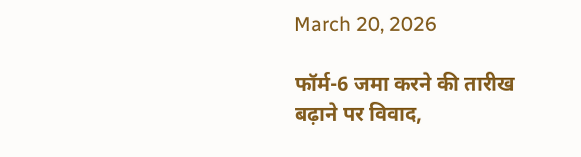March 20, 2026

फॉर्म-6 जमा करने की तारीख बढ़ाने पर विवाद,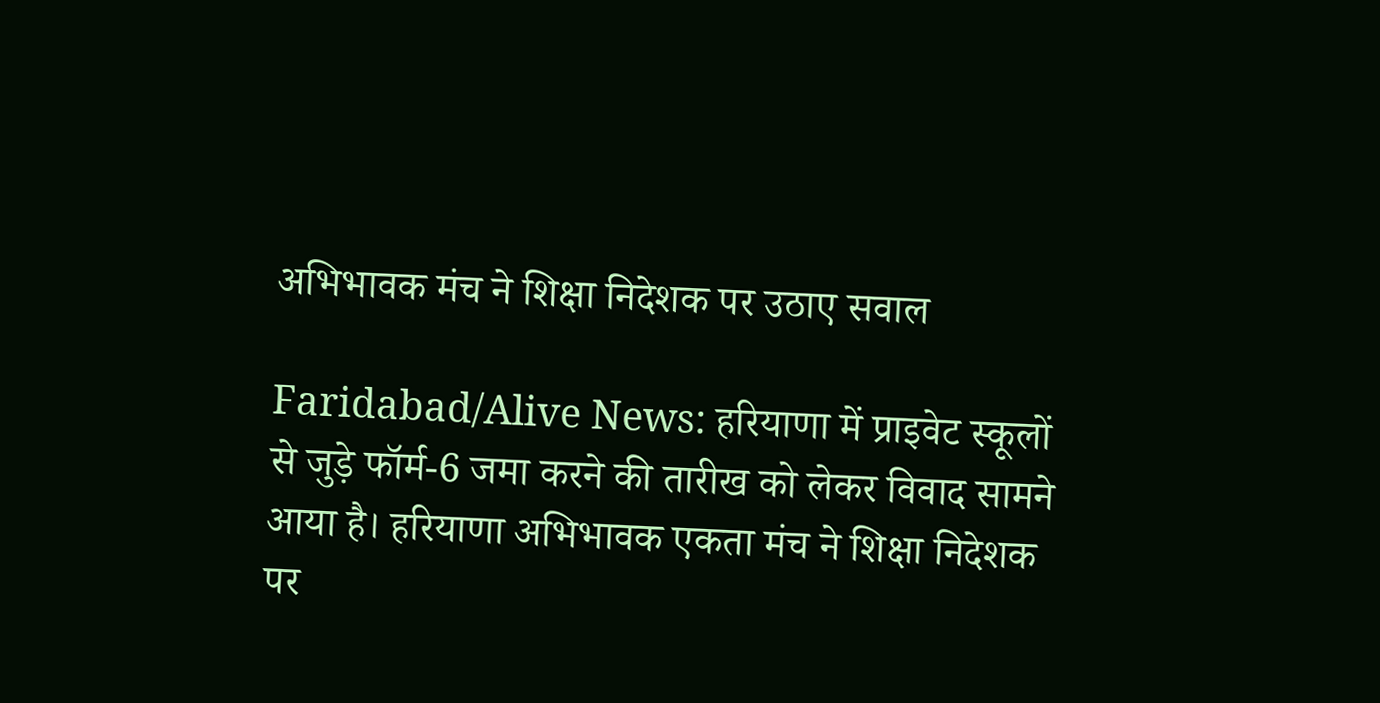अभिभावक मंच ने शिक्षा निदेशक पर उठाए सवाल

Faridabad/Alive News: हरियाणा में प्राइवेट स्कूलों से जुड़े फॉर्म-6 जमा करने की तारीख को लेकर विवाद सामने आया है। हरियाणा अभिभावक एकता मंच ने शिक्षा निदेशक पर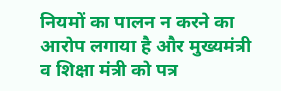नियमों का पालन न करने का आरोप लगाया है और मुख्यमंत्री व शिक्षा मंत्री को पत्र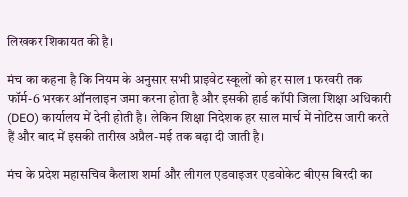लिखकर शिकायत की है।

मंच का कहना है कि नियम के अनुसार सभी प्राइवेट स्कूलों को हर साल 1 फरवरी तक फॉर्म-6 भरकर ऑनलाइन जमा करना होता है और इसकी हार्ड कॉपी जिला शिक्षा अधिकारी (DEO) कार्यालय में देनी होती है। लेकिन शिक्षा निदेशक हर साल मार्च में नोटिस जारी करते हैं और बाद में इसकी तारीख अप्रैल-मई तक बढ़ा दी जाती है।

मंच के प्रदेश महासचिव कैलाश शर्मा और लीगल एडवाइजर एडवोकेट बीएस बिरदी का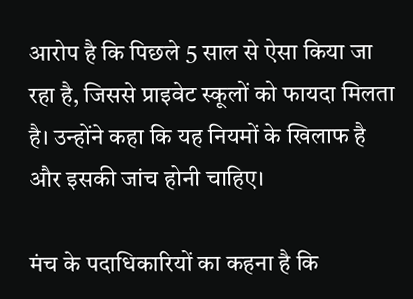आरोप है कि पिछले 5 साल से ऐसा किया जा रहा है, जिससे प्राइवेट स्कूलों को फायदा मिलता है। उन्होंने कहा कि यह नियमों के खिलाफ है और इसकी जांच होनी चाहिए।

मंच के पदाधिकारियों का कहना है कि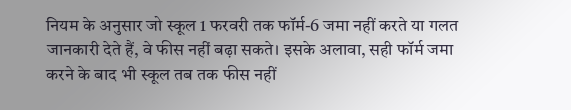नियम के अनुसार जो स्कूल 1 फरवरी तक फॉर्म-6 जमा नहीं करते या गलत जानकारी देते हैं, वे फीस नहीं बढ़ा सकते। इसके अलावा, सही फॉर्म जमा करने के बाद भी स्कूल तब तक फीस नहीं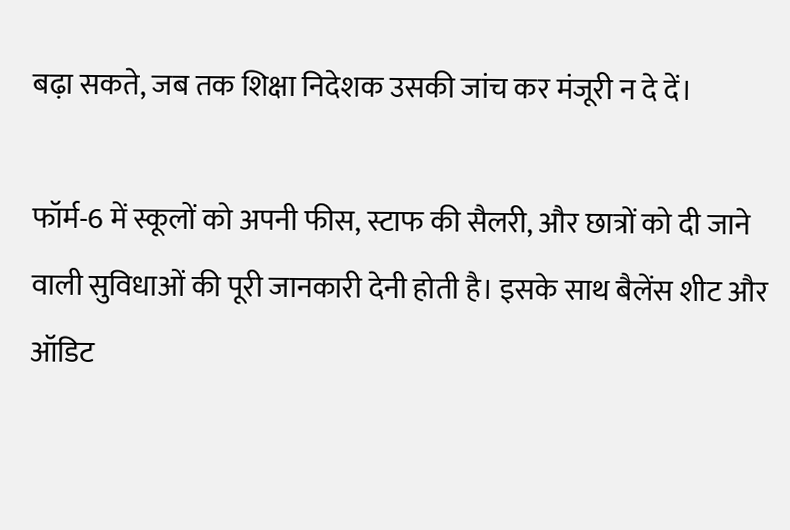बढ़ा सकते, जब तक शिक्षा निदेशक उसकी जांच कर मंजूरी न दे दें।

फॉर्म-6 में स्कूलों को अपनी फीस, स्टाफ की सैलरी, और छात्रों को दी जाने वाली सुविधाओं की पूरी जानकारी देनी होती है। इसके साथ बैलेंस शीट और ऑडिट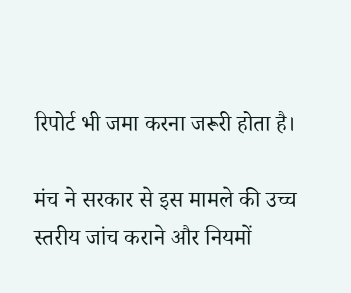रिपोर्ट भी जमा करना जरूरी होता है।

मंच ने सरकार से इस मामले की उच्च स्तरीय जांच कराने और नियमों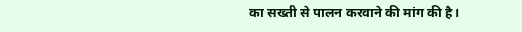का सख्ती से पालन करवाने की मांग की है।